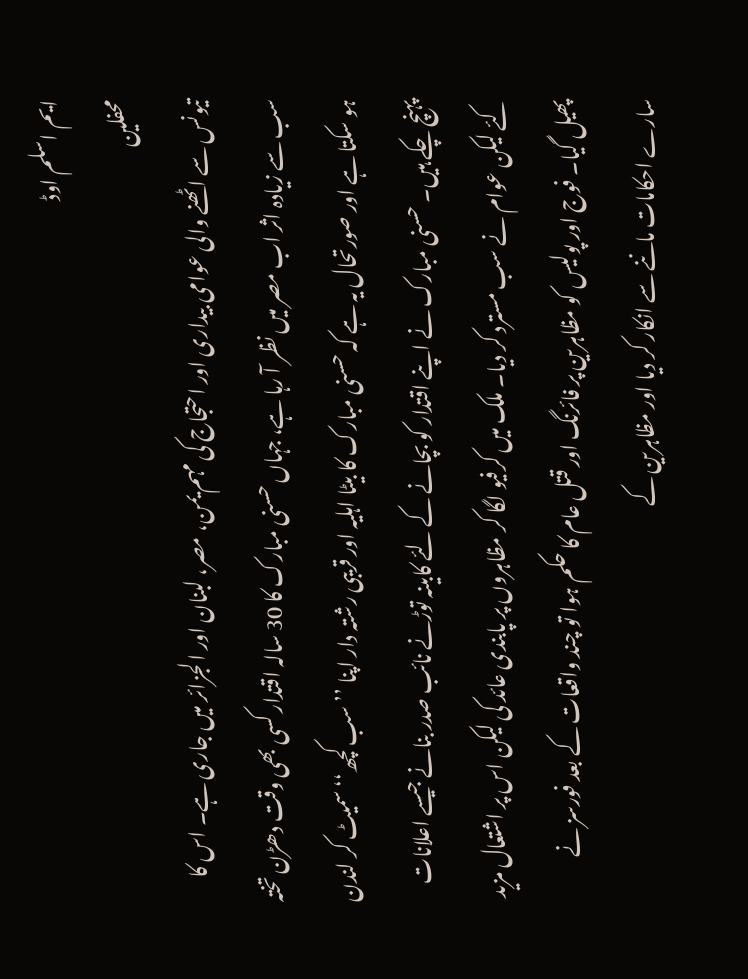ایم اسلم اوڈ
محفلین
تیونس سے اٹھنے والی عوامی بیداری اور احتجاج کی مہم یمن، مصر، لبنان اور الجزائر میں جاری ہے۔ اس کا سب سے زیادہ اثر اب مصر میں نظر آ رہا ہے، جہاں حسنی مبارک کا 30 سالہ اقتدار کسی بھی وقت دھڑن تختہ ہو سکتا ہے اور صورتحال یہ ہے کہ حسنی مبارک کا بیٹا اہلیہ اور قریبی رشتہ دار اپنا ’’سب کچھ‘‘ سمیٹ کر لندن پہنچ چکے ہیں۔ حسنی مبارک نے اپنے اقتدار کو بچانے کے لئے کابینہ توڑنے نائب صدر بنانے جیسے اعلانات کئے لیکن عوام نے سب مسترد کر دیا۔ ملک میں کرفیو لگا کر مظاہروں پر پابندی عائد کی لیکن اس پر اشتعال مزید پھیل گیا۔ فوج اور پولیس کو مظاہرین پر فائرنگ اور قتل عام کا حکم ہوا تو چند واقعات کے بعد فورسز نے سارے احکامات ماننے سے انکار کر دیا اور مظاہرین کے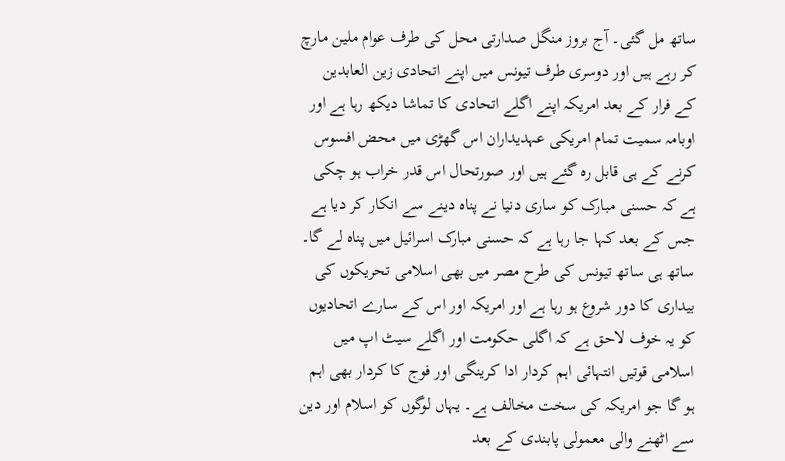ساتھ مل گئی۔ آج بروز منگل صدارتی محل کی طرف عوام ملین مارچ کر رہے ہیں اور دوسری طرف تیونس میں اپنے اتحادی زین العابدین کے فرار کے بعد امریکہ اپنے اگلے اتحادی کا تماشا دیکھ رہا ہے اور اوبامہ سمیت تمام امریکی عہدیداران اس گھڑی میں محض افسوس کرنے کے ہی قابل رہ گئے ہیں اور صورتحال اس قدر خراب ہو چکی ہے کہ حسنی مبارک کو ساری دنیا نے پناہ دینے سے انکار کر دیا ہے جس کے بعد کہا جا رہا ہے کہ حسنی مبارک اسرائیل میں پناہ لے گا۔ ساتھ ہی ساتھ تیونس کی طرح مصر میں بھی اسلامی تحریکوں کی بیداری کا دور شروع ہو رہا ہے اور امریکہ اور اس کے سارے اتحادیوں کو یہ خوف لاحق ہے کہ اگلی حکومت اور اگلے سیٹ اپ میں اسلامی قوتیں انتہائی اہم کردار ادا کرینگی اور فوج کا کردار بھی اہم ہو گا جو امریکہ کی سخت مخالف ہے۔ یہاں لوگوں کو اسلام اور دین سے اٹھنے والی معمولی پابندی کے بعد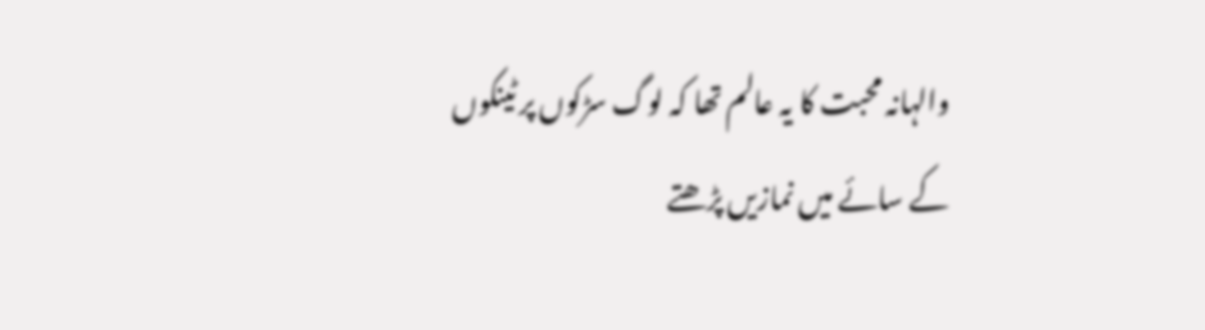والہانہ محبت کا یہ عالم تھا کہ لوگ سڑکوں پر ٹینکوں کے سائے میں نمازیں پڑھتے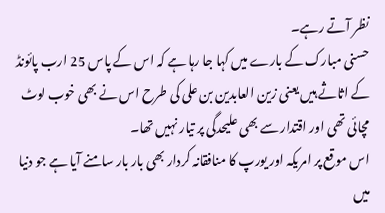نظر آتے رہے۔
حسنی مبارک کے بارے میں کہا جا رہا ہے کہ اس کے پاس 25 ارب پائونڈ کے اثاثے ہیں یعنی زین العابدین بن علی کی طرح اس نے بھی خوب لوٹ مچائی تھی اور اقتدار سے بھی علیحدگی پر تیار نہیں تھا۔
اس موقع پر امریکہ اور یورپ کا منافقانہ کردار بھی بار بار سامنے آیا ہے جو دنیا میں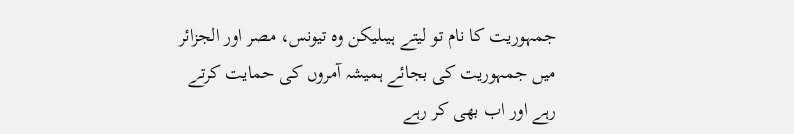جمہوریت کا نام تو لیتے ہیںلیکن وہ تیونس، مصر اور الجزائر میں جمہوریت کی بجائے ہمیشہ آمروں کی حمایت کرتے رہے اور اب بھی کر رہے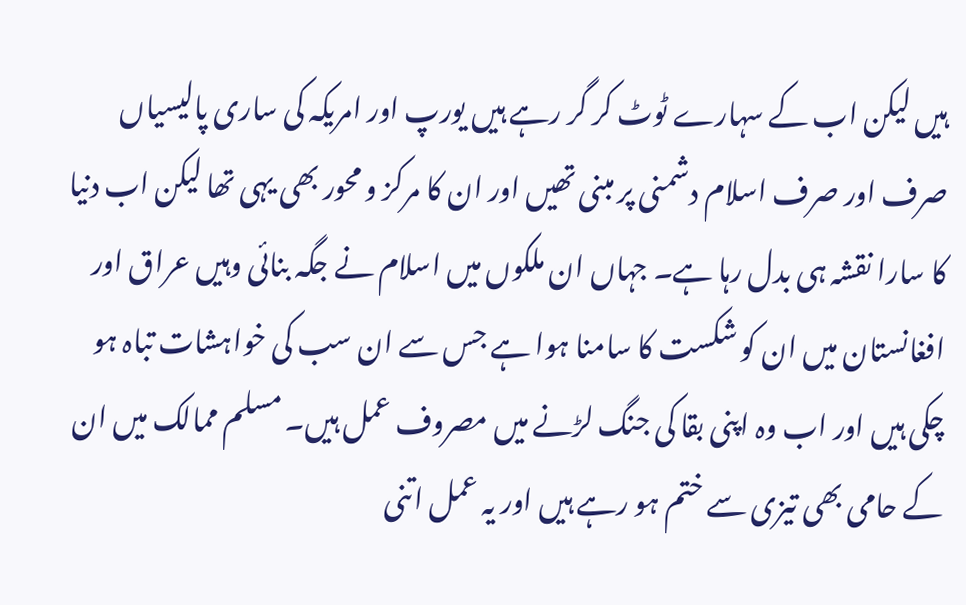ہیں لیکن اب کے سہارے ٹوٹ کر گر رہے ہیں یورپ اور امریکہ کی ساری پالیسیاں صرف اور صرف اسلام دشمنی پر مبنی تھیں اور ان کا مرکز و محور بھی یہی تھا لیکن اب دنیا کا سارا نقشہ ہی بدل رہا ہے۔ جہاں ان ملکوں میں اسلام نے جگہ بنائی وہیں عراق اور افغانستان میں ان کو شکست کا سامنا ہوا ہے جس سے ان سب کی خواہشات تباہ ہو چکی ہیں اور اب وہ اپنی بقا کی جنگ لڑنے میں مصروف عمل ہیں۔ مسلم ممالک میں ان کے حامی بھی تیزی سے ختم ہو رہے ہیں اور یہ عمل اتنی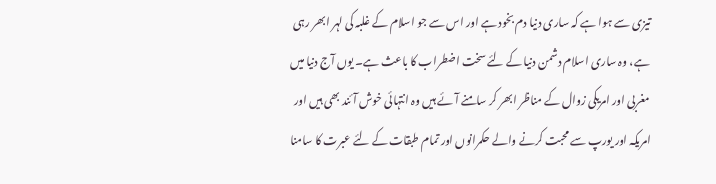تیزی سے ہوا ہے کہ ساری دنیا دم بخود ہے اور اس سے جو اسلام کے غلبہ کی لہر ابھر رہی ہے، وہ ساری اسلام دشمن دنیا کے لئے سخت اضطراب کا باعث ہے۔ یوں آج دنیا میں مغربی اور امریکی زوال کے مناظر ابھر کر سامنے آئے ہیں وہ انتہائی خوش آئند بھی ہیں اور امریکہ اور یورپ سے محبت کرنے والے حکمرانوں اور تمام طبقات کے لئے عبرت کا سامنا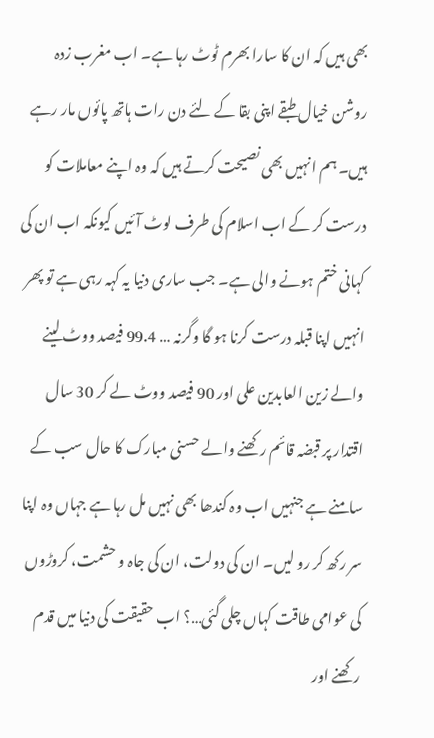بھی ہیں کہ ان کا سارا بھرم ٹوٹ رہا ہے۔ اب مغرب زدہ روشن خیال طبقے اپنی بقا کے لئے دن رات ہاتھ پائوں مار رہے ہیں۔ ہم انہیں بھی نصیحت کرتے ہیں کہ وہ اپنے معاملات کو درست کر کے اب اسلام کی طرف لوٹ آئیں کیونکہ اب ان کی کہانی ختم ہونے والی ہے۔ جب ساری دنیا یہ کہہ رہی ہے تو پھر انہیں اپنا قبلہ درست کرنا ہو گا وگرنہ … 99.4 فیصد ووٹ لینے والے زین العابدین علی اور 90 فیصد ووٹ لے کر 30 سال اقتدار پر قبضہ قائم رکھنے والے حسنی مبارک کا حال سب کے سامنے ہے جنہیں اب وہ کندھا بھی نہیں مل رہا ہے جہاں وہ اپنا سر رکھ کر رو لیں۔ ان کی دولت، ان کی جاہ و حشمت، کروڑوں کی عوامی طاقت کہاں چلی گئی…؟ اب حقیقت کی دنیا میں قدم رکھنے اور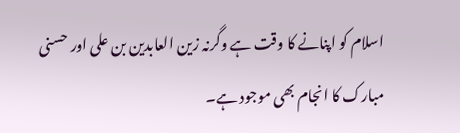اسلام کو اپنانے کا وقت ہے وگرنہ زین العابدین بن علی اور حسنی مبارک کا انجام بھی موجود ہے۔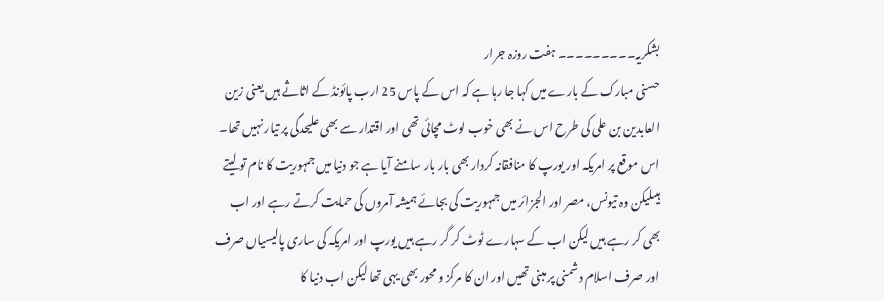بشکریہ۔۔۔۔۔۔۔۔۔ ہفت روزہ جرار
حسنی مبارک کے بارے میں کہا جا رہا ہے کہ اس کے پاس 25 ارب پائونڈ کے اثاثے ہیں یعنی زین العابدین بن علی کی طرح اس نے بھی خوب لوٹ مچائی تھی اور اقتدار سے بھی علیحدگی پر تیار نہیں تھا۔
اس موقع پر امریکہ اور یورپ کا منافقانہ کردار بھی بار بار سامنے آیا ہے جو دنیا میں جمہوریت کا نام تو لیتے ہیںلیکن وہ تیونس، مصر اور الجزائر میں جمہوریت کی بجائے ہمیشہ آمروں کی حمایت کرتے رہے اور اب بھی کر رہے ہیں لیکن اب کے سہارے ٹوٹ کر گر رہے ہیں یورپ اور امریکہ کی ساری پالیسیاں صرف اور صرف اسلام دشمنی پر مبنی تھیں اور ان کا مرکز و محور بھی یہی تھا لیکن اب دنیا کا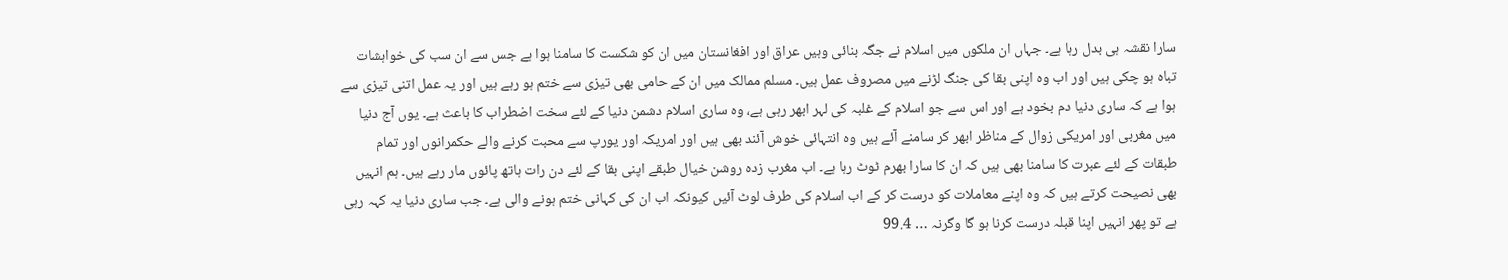سارا نقشہ ہی بدل رہا ہے۔ جہاں ان ملکوں میں اسلام نے جگہ بنائی وہیں عراق اور افغانستان میں ان کو شکست کا سامنا ہوا ہے جس سے ان سب کی خواہشات تباہ ہو چکی ہیں اور اب وہ اپنی بقا کی جنگ لڑنے میں مصروف عمل ہیں۔ مسلم ممالک میں ان کے حامی بھی تیزی سے ختم ہو رہے ہیں اور یہ عمل اتنی تیزی سے ہوا ہے کہ ساری دنیا دم بخود ہے اور اس سے جو اسلام کے غلبہ کی لہر ابھر رہی ہے، وہ ساری اسلام دشمن دنیا کے لئے سخت اضطراب کا باعث ہے۔ یوں آج دنیا میں مغربی اور امریکی زوال کے مناظر ابھر کر سامنے آئے ہیں وہ انتہائی خوش آئند بھی ہیں اور امریکہ اور یورپ سے محبت کرنے والے حکمرانوں اور تمام طبقات کے لئے عبرت کا سامنا بھی ہیں کہ ان کا سارا بھرم ٹوٹ رہا ہے۔ اب مغرب زدہ روشن خیال طبقے اپنی بقا کے لئے دن رات ہاتھ پائوں مار رہے ہیں۔ ہم انہیں بھی نصیحت کرتے ہیں کہ وہ اپنے معاملات کو درست کر کے اب اسلام کی طرف لوٹ آئیں کیونکہ اب ان کی کہانی ختم ہونے والی ہے۔ جب ساری دنیا یہ کہہ رہی ہے تو پھر انہیں اپنا قبلہ درست کرنا ہو گا وگرنہ … 99.4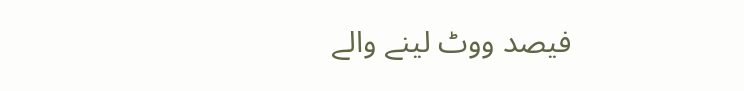فیصد ووٹ لینے والے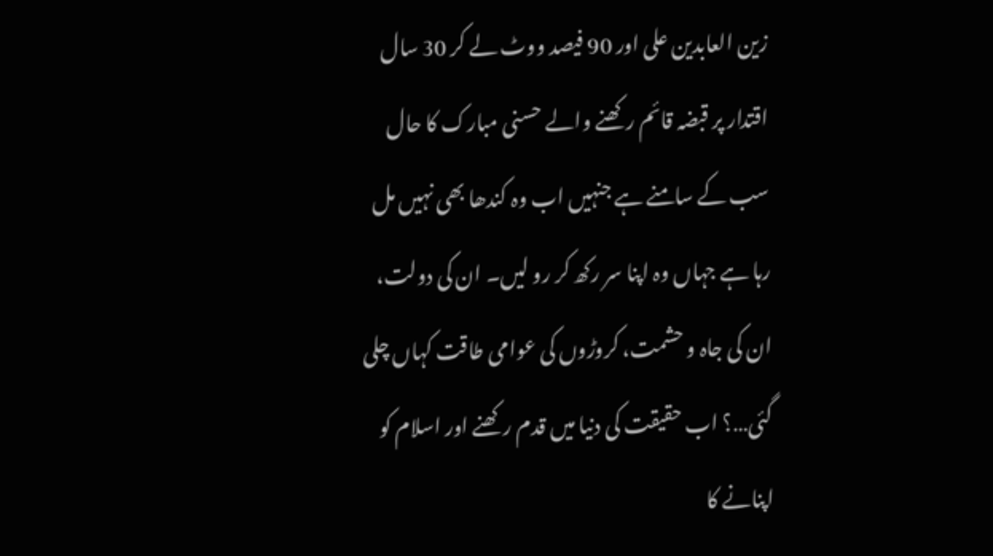زین العابدین علی اور 90 فیصد ووٹ لے کر 30 سال اقتدار پر قبضہ قائم رکھنے والے حسنی مبارک کا حال سب کے سامنے ہے جنہیں اب وہ کندھا بھی نہیں مل رہا ہے جہاں وہ اپنا سر رکھ کر رو لیں۔ ان کی دولت، ان کی جاہ و حشمت، کروڑوں کی عوامی طاقت کہاں چلی گئی…؟ اب حقیقت کی دنیا میں قدم رکھنے اور اسلام کو اپنانے کا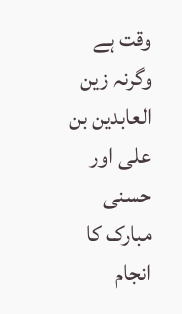وقت ہے وگرنہ زین العابدین بن علی اور حسنی مبارک کا انجام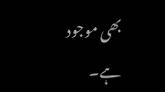بھی موجود ہے۔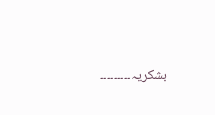بشکریہ۔۔۔۔۔۔۔۔۔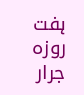ہفت روزہ جرار